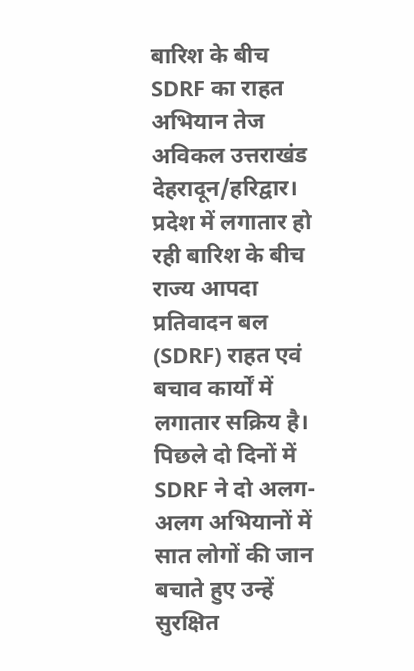बारिश के बीच SDRF का राहत अभियान तेज
अविकल उत्तराखंड
देहरादून/हरिद्वार। प्रदेश में लगातार हो रही बारिश के बीच राज्य आपदा प्रतिवादन बल (SDRF) राहत एवं बचाव कार्यों में लगातार सक्रिय है। पिछले दो दिनों में SDRF ने दो अलग-अलग अभियानों में सात लोगों की जान बचाते हुए उन्हें सुरक्षित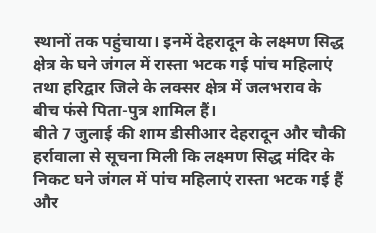स्थानों तक पहुंचाया। इनमें देहरादून के लक्ष्मण सिद्ध क्षेत्र के घने जंगल में रास्ता भटक गई पांच महिलाएं तथा हरिद्वार जिले के लक्सर क्षेत्र में जलभराव के बीच फंसे पिता-पुत्र शामिल हैं।
बीते 7 जुलाई की शाम डीसीआर देहरादून और चौकी हर्रावाला से सूचना मिली कि लक्ष्मण सिद्ध मंदिर के निकट घने जंगल में पांच महिलाएं रास्ता भटक गई हैं और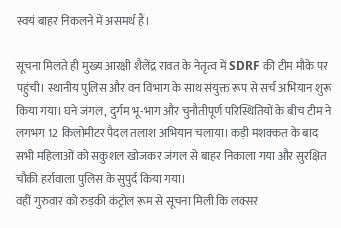स्वयं बाहर निकलने में असमर्थ हैं।

सूचना मिलते ही मुख्य आरक्षी शैलेंद्र रावत के नेतृत्व में SDRF की टीम मौके पर पहुंची। स्थानीय पुलिस और वन विभाग के साथ संयुक्त रूप से सर्च अभियान शुरू किया गया। घने जंगल, दुर्गम भू-भाग और चुनौतीपूर्ण परिस्थितियों के बीच टीम ने लगभग 12 किलोमीटर पैदल तलाश अभियान चलाया। कड़ी मशक्कत के बाद सभी महिलाओं को सकुशल खोजकर जंगल से बाहर निकाला गया और सुरक्षित चौकी हर्रावाला पुलिस के सुपुर्द किया गया।
वहीं गुरुवार को रुड़की कंट्रोल रूम से सूचना मिली कि लक्सर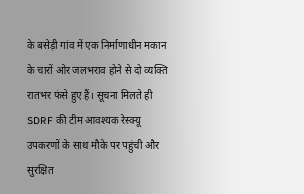के बसेड़ी गांव में एक निर्माणाधीन मकान के चारों ओर जलभराव होने से दो व्यक्ति रातभर फंसे हुए हैं। सूचना मिलते ही SDRF की टीम आवश्यक रेस्क्यू उपकरणों के साथ मौके पर पहुंची और सुरक्षित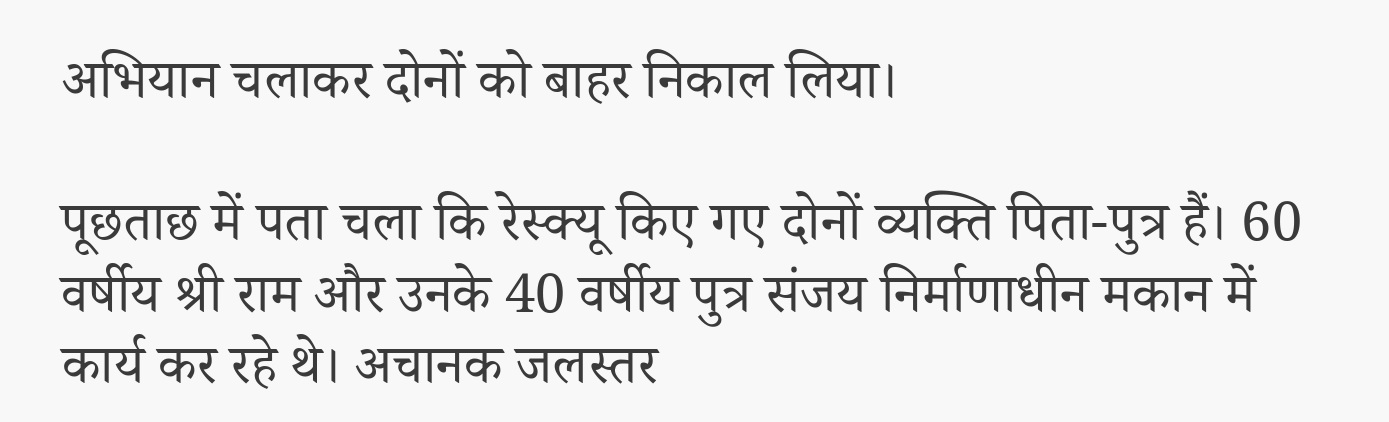अभियान चलाकर दोनों को बाहर निकाल लिया।

पूछताछ में पता चला कि रेस्क्यू किए गए दोनों व्यक्ति पिता-पुत्र हैं। 60 वर्षीय श्री राम और उनके 40 वर्षीय पुत्र संजय निर्माणाधीन मकान में कार्य कर रहे थे। अचानक जलस्तर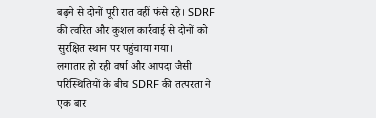बढ़ने से दोनों पूरी रात वहीं फंसे रहे। SDRF की त्वरित और कुशल कार्रवाई से दोनों को सुरक्षित स्थान पर पहुंचाया गया।
लगातार हो रही वर्षा और आपदा जैसी परिस्थितियों के बीच SDRF की तत्परता ने एक बार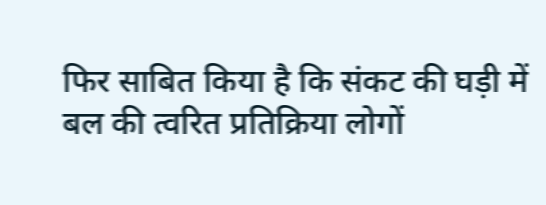फिर साबित किया है कि संकट की घड़ी में बल की त्वरित प्रतिक्रिया लोगों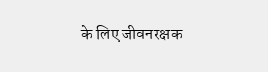के लिए जीवनरक्षक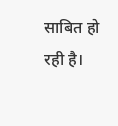साबित हो रही है।